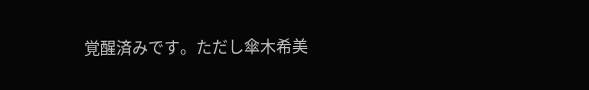覚醒済みです。ただし傘木希美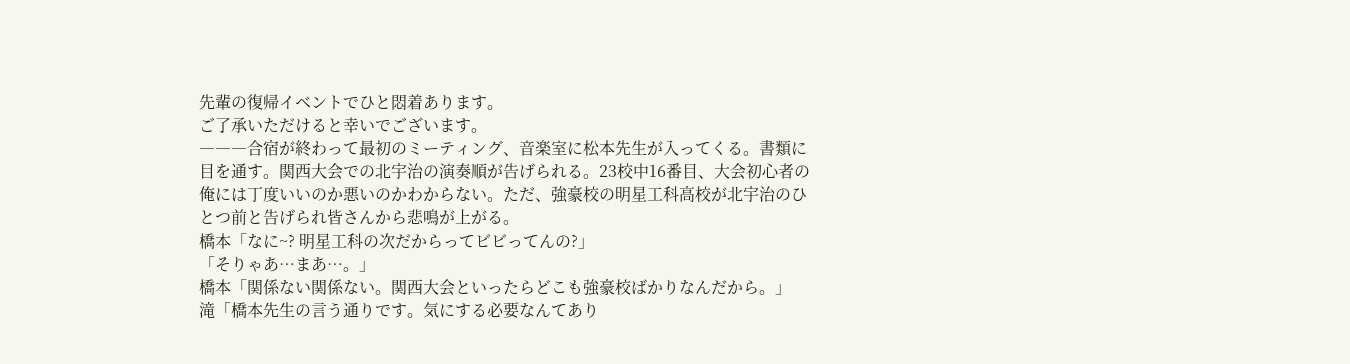先輩の復帰イベントでひと悶着あります。
ご了承いただけると幸いでございます。
―――合宿が終わって最初のミーティング、音楽室に松本先生が入ってくる。書類に目を通す。関西大会での北宇治の演奏順が告げられる。23校中16番目、大会初心者の俺には丁度いいのか悪いのかわからない。ただ、強豪校の明星工科高校が北宇治のひとつ前と告げられ皆さんから悲鳴が上がる。
橋本「なに~? 明星工科の次だからってビビってんの?」
「そりゃあ…まあ…。」
橋本「関係ない関係ない。関西大会といったらどこも強豪校ばかりなんだから。」
滝「橋本先生の言う通りです。気にする必要なんてあり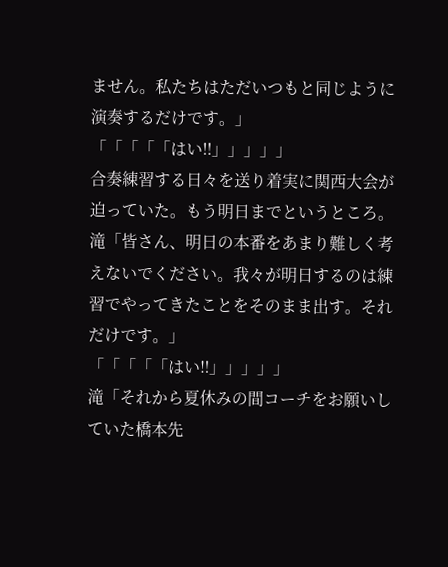ません。私たちはただいつもと同じように演奏するだけです。」
「「「「「はい‼」」」」」
合奏練習する日々を送り着実に関西大会が迫っていた。もう明日までというところ。
滝「皆さん、明日の本番をあまり難しく考えないでください。我々が明日するのは練習でやってきたことをそのまま出す。それだけです。」
「「「「「はい‼」」」」」
滝「それから夏休みの間コーチをお願いしていた橋本先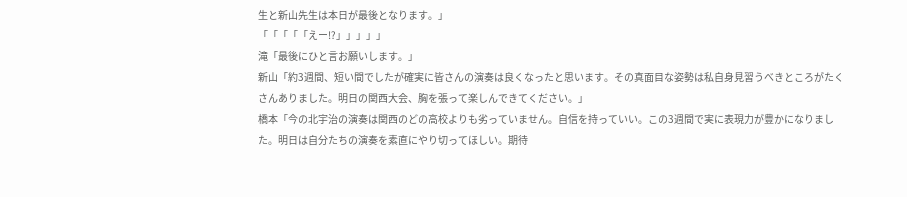生と新山先生は本日が最後となります。」
「「「「「えー⁉」」」」」
滝「最後にひと言お願いします。」
新山「約3週間、短い間でしたが確実に皆さんの演奏は良くなったと思います。その真面目な姿勢は私自身見習うべきところがたくさんありました。明日の関西大会、胸を張って楽しんできてください。」
橋本「今の北宇治の演奏は関西のどの高校よりも劣っていません。自信を持っていい。この3週間で実に表現力が豊かになりました。明日は自分たちの演奏を素直にやり切ってほしい。期待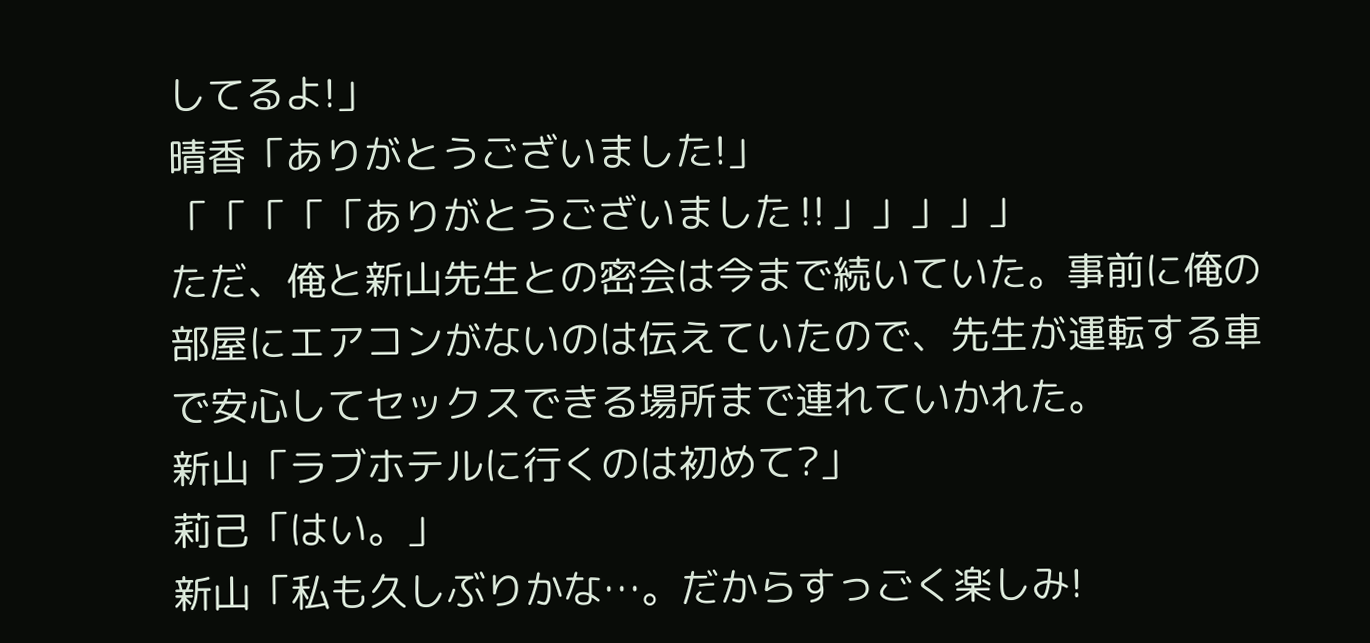してるよ!」
晴香「ありがとうございました!」
「「「「「ありがとうございました‼」」」」」
ただ、俺と新山先生との密会は今まで続いていた。事前に俺の部屋にエアコンがないのは伝えていたので、先生が運転する車で安心してセックスできる場所まで連れていかれた。
新山「ラブホテルに行くのは初めて?」
莉己「はい。」
新山「私も久しぶりかな…。だからすっごく楽しみ!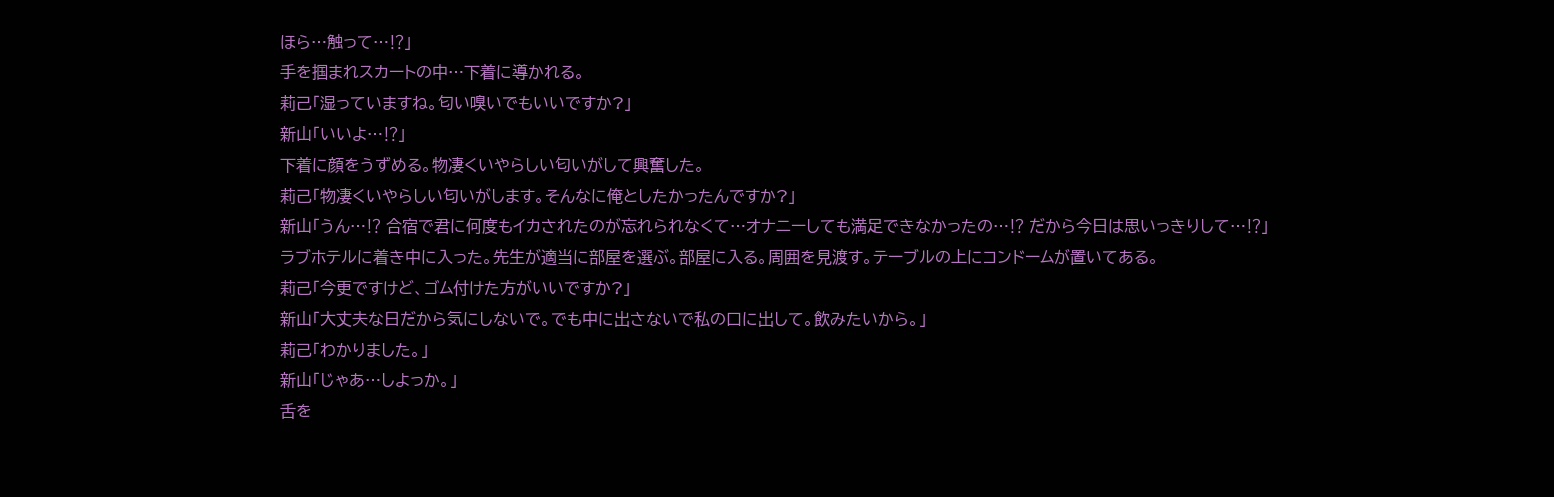ほら…触って…⁉」
手を掴まれスカートの中…下着に導かれる。
莉己「湿っていますね。匂い嗅いでもいいですか?」
新山「いいよ…⁉」
下着に顔をうずめる。物凄くいやらしい匂いがして興奮した。
莉己「物凄くいやらしい匂いがします。そんなに俺としたかったんですか?」
新山「うん…⁉ 合宿で君に何度もイカされたのが忘れられなくて…オナニーしても満足できなかったの…⁉ だから今日は思いっきりして…⁉」
ラブホテルに着き中に入った。先生が適当に部屋を選ぶ。部屋に入る。周囲を見渡す。テーブルの上にコンドームが置いてある。
莉己「今更ですけど、ゴム付けた方がいいですか?」
新山「大丈夫な日だから気にしないで。でも中に出さないで私の口に出して。飲みたいから。」
莉己「わかりました。」
新山「じゃあ…しよっか。」
舌を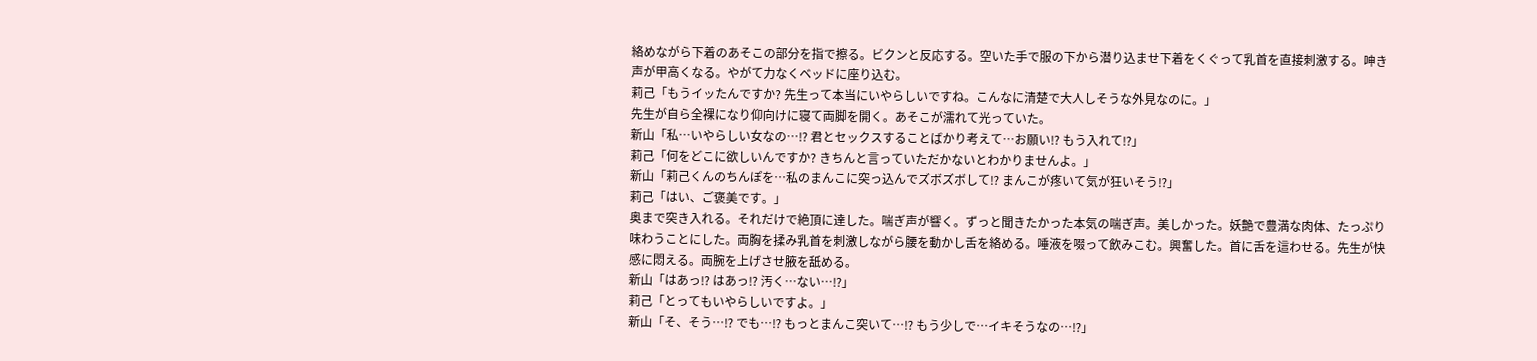絡めながら下着のあそこの部分を指で擦る。ビクンと反応する。空いた手で服の下から潜り込ませ下着をくぐって乳首を直接刺激する。呻き声が甲高くなる。やがて力なくベッドに座り込む。
莉己「もうイッたんですか? 先生って本当にいやらしいですね。こんなに清楚で大人しそうな外見なのに。」
先生が自ら全裸になり仰向けに寝て両脚を開く。あそこが濡れて光っていた。
新山「私…いやらしい女なの…⁉ 君とセックスすることばかり考えて…お願い⁉ もう入れて⁉」
莉己「何をどこに欲しいんですか? きちんと言っていただかないとわかりませんよ。」
新山「莉己くんのちんぽを…私のまんこに突っ込んでズボズボして⁉ まんこが疼いて気が狂いそう⁉」
莉己「はい、ご褒美です。」
奥まで突き入れる。それだけで絶頂に達した。喘ぎ声が響く。ずっと聞きたかった本気の喘ぎ声。美しかった。妖艶で豊満な肉体、たっぷり味わうことにした。両胸を揉み乳首を刺激しながら腰を動かし舌を絡める。唾液を啜って飲みこむ。興奮した。首に舌を這わせる。先生が快感に悶える。両腕を上げさせ腋を舐める。
新山「はあっ⁉ はあっ⁉ 汚く…ない…⁉」
莉己「とってもいやらしいですよ。」
新山「そ、そう…⁉ でも…⁉ もっとまんこ突いて…⁉ もう少しで…イキそうなの…⁉」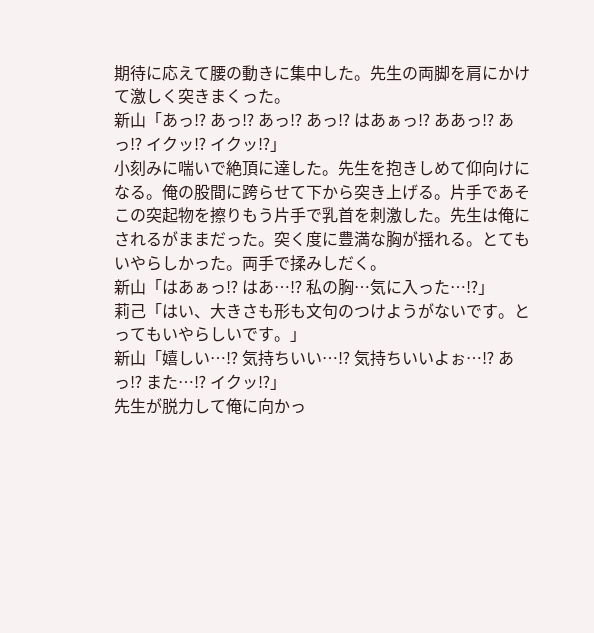期待に応えて腰の動きに集中した。先生の両脚を肩にかけて激しく突きまくった。
新山「あっ⁉ あっ⁉ あっ⁉ あっ⁉ はあぁっ⁉ ああっ⁉ あっ⁉ イクッ⁉ イクッ⁉」
小刻みに喘いで絶頂に達した。先生を抱きしめて仰向けになる。俺の股間に跨らせて下から突き上げる。片手であそこの突起物を擦りもう片手で乳首を刺激した。先生は俺にされるがままだった。突く度に豊満な胸が揺れる。とてもいやらしかった。両手で揉みしだく。
新山「はあぁっ⁉ はあ…⁉ 私の胸…気に入った…⁉」
莉己「はい、大きさも形も文句のつけようがないです。とってもいやらしいです。」
新山「嬉しい…⁉ 気持ちいい…⁉ 気持ちいいよぉ…⁉ あっ⁉ また…⁉ イクッ⁉」
先生が脱力して俺に向かっ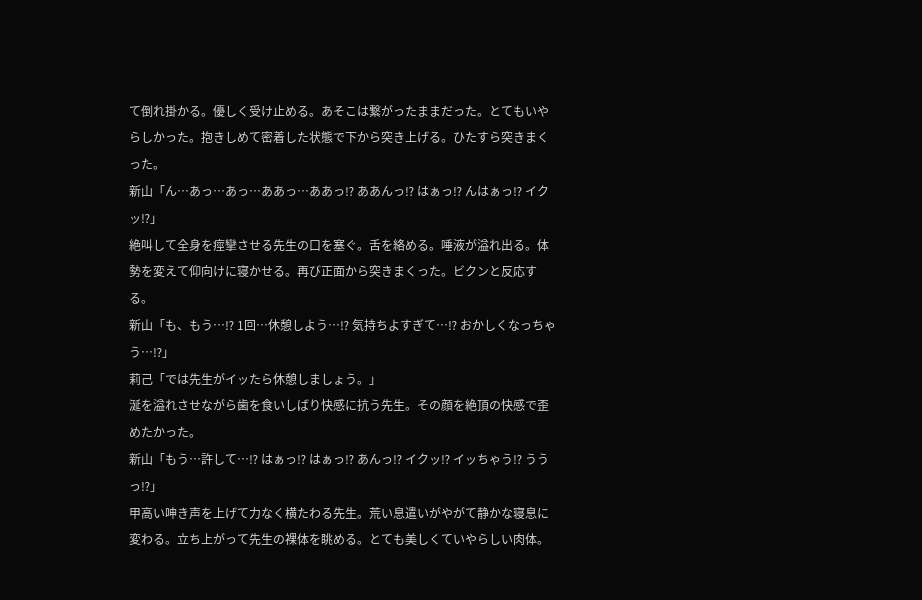て倒れ掛かる。優しく受け止める。あそこは繋がったままだった。とてもいやらしかった。抱きしめて密着した状態で下から突き上げる。ひたすら突きまくった。
新山「ん…あっ…あっ…ああっ…ああっ⁉ ああんっ⁉ はぁっ⁉ んはぁっ⁉ イクッ⁉」
絶叫して全身を痙攣させる先生の口を塞ぐ。舌を絡める。唾液が溢れ出る。体勢を変えて仰向けに寝かせる。再び正面から突きまくった。ビクンと反応する。
新山「も、もう…⁉ 1回…休憩しよう…⁉ 気持ちよすぎて…⁉ おかしくなっちゃう…⁉」
莉己「では先生がイッたら休憩しましょう。」
涎を溢れさせながら歯を食いしばり快感に抗う先生。その顔を絶頂の快感で歪めたかった。
新山「もう…許して…⁉ はぁっ⁉ はぁっ⁉ あんっ⁉ イクッ⁉ イッちゃう⁉ ううっ⁉」
甲高い呻き声を上げて力なく横たわる先生。荒い息遣いがやがて静かな寝息に変わる。立ち上がって先生の裸体を眺める。とても美しくていやらしい肉体。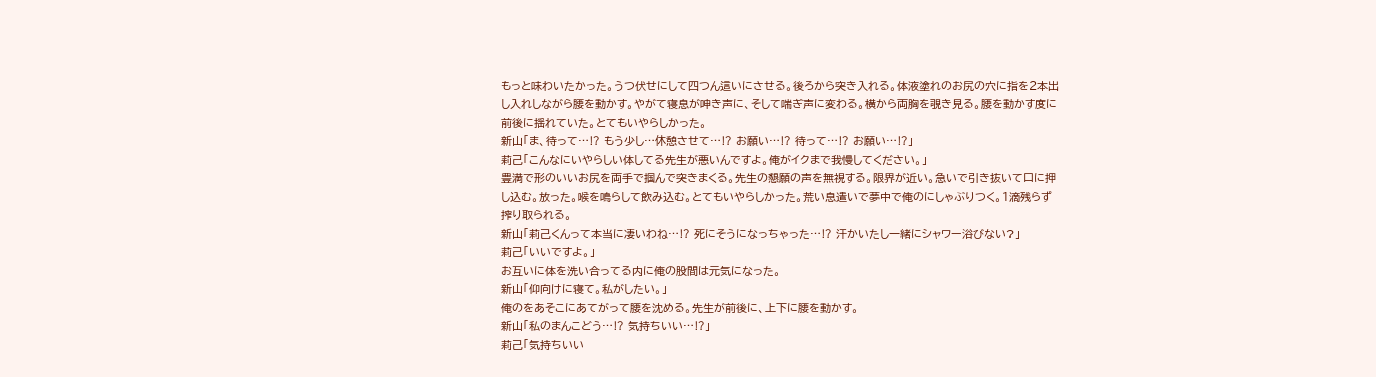もっと味わいたかった。うつ伏せにして四つん這いにさせる。後ろから突き入れる。体液塗れのお尻の穴に指を2本出し入れしながら腰を動かす。やがて寝息が呻き声に、そして喘ぎ声に変わる。横から両胸を覗き見る。腰を動かす度に前後に揺れていた。とてもいやらしかった。
新山「ま、待って…⁉ もう少し…休憩させて…⁉ お願い…⁉ 待って…⁉ お願い…⁉」
莉己「こんなにいやらしい体してる先生が悪いんですよ。俺がイクまで我慢してください。」
豊満で形のいいお尻を両手で掴んで突きまくる。先生の懇願の声を無視する。限界が近い。急いで引き抜いて口に押し込む。放った。喉を鳴らして飲み込む。とてもいやらしかった。荒い息遣いで夢中で俺のにしゃぶりつく。1滴残らず搾り取られる。
新山「莉己くんって本当に凄いわね…⁉ 死にそうになっちゃった…⁉ 汗かいたし一緒にシャワー浴びない?」
莉己「いいですよ。」
お互いに体を洗い合ってる内に俺の股間は元気になった。
新山「仰向けに寝て。私がしたい。」
俺のをあそこにあてがって腰を沈める。先生が前後に、上下に腰を動かす。
新山「私のまんこどう…⁉ 気持ちいい…⁉」
莉己「気持ちいい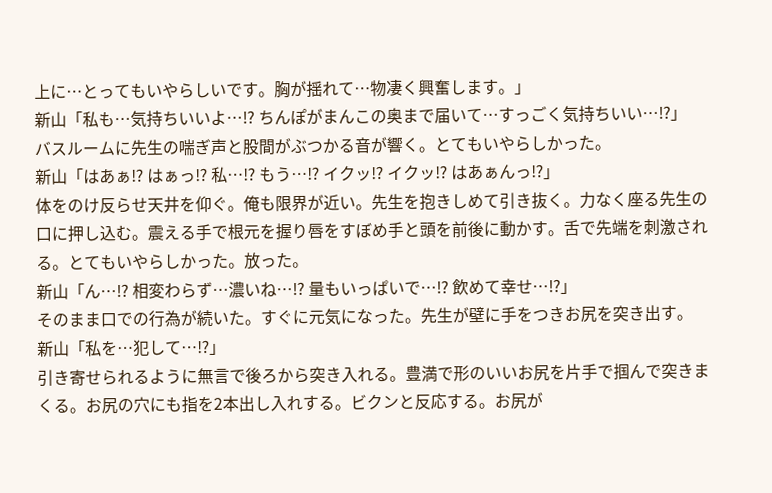上に…とってもいやらしいです。胸が揺れて…物凄く興奮します。」
新山「私も…気持ちいいよ…⁉ ちんぽがまんこの奥まで届いて…すっごく気持ちいい…⁉」
バスルームに先生の喘ぎ声と股間がぶつかる音が響く。とてもいやらしかった。
新山「はあぁ⁉ はぁっ⁉ 私…⁉ もう…⁉ イクッ⁉ イクッ⁉ はあぁんっ⁉」
体をのけ反らせ天井を仰ぐ。俺も限界が近い。先生を抱きしめて引き抜く。力なく座る先生の口に押し込む。震える手で根元を握り唇をすぼめ手と頭を前後に動かす。舌で先端を刺激される。とてもいやらしかった。放った。
新山「ん…⁉ 相変わらず…濃いね…⁉ 量もいっぱいで…⁉ 飲めて幸せ…⁉」
そのまま口での行為が続いた。すぐに元気になった。先生が壁に手をつきお尻を突き出す。
新山「私を…犯して…⁉」
引き寄せられるように無言で後ろから突き入れる。豊満で形のいいお尻を片手で掴んで突きまくる。お尻の穴にも指を2本出し入れする。ビクンと反応する。お尻が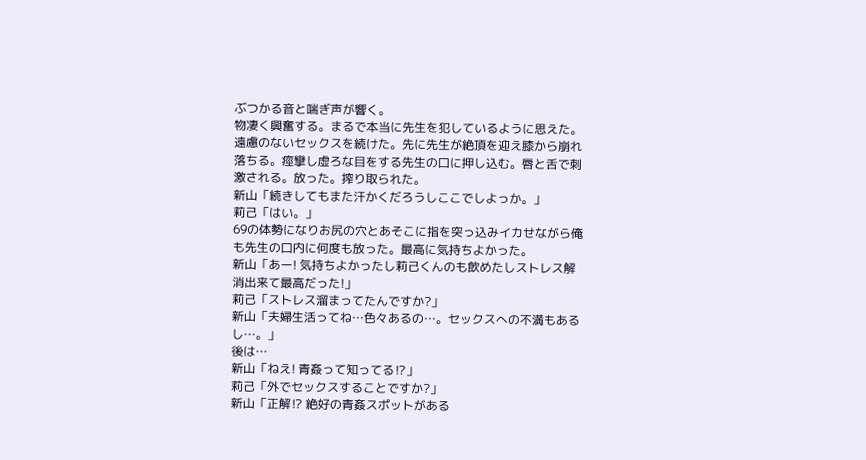ぶつかる音と喘ぎ声が響く。
物凄く興奮する。まるで本当に先生を犯しているように思えた。遠慮のないセックスを続けた。先に先生が絶頂を迎え膝から崩れ落ちる。痙攣し虚ろな目をする先生の口に押し込む。唇と舌で刺激される。放った。搾り取られた。
新山「続きしてもまた汗かくだろうしここでしよっか。」
莉己「はい。」
69の体勢になりお尻の穴とあそこに指を突っ込みイカせながら俺も先生の口内に何度も放った。最高に気持ちよかった。
新山「あー! 気持ちよかったし莉己くんのも飲めたしストレス解消出来て最高だった!」
莉己「ストレス溜まってたんですか?」
新山「夫婦生活ってね…色々あるの…。セックスへの不満もあるし…。」
後は…
新山「ねえ! 青姦って知ってる⁉」
莉己「外でセックスすることですか?」
新山「正解⁉ 絶好の青姦スポットがある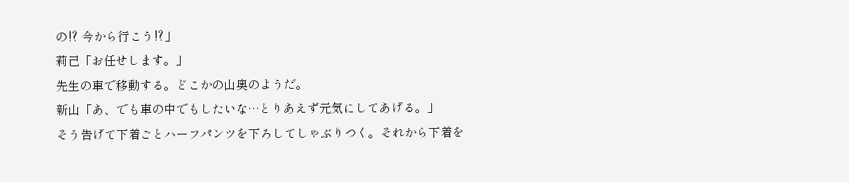の⁉ 今から行こう⁉」
莉己「お任せします。」
先生の車で移動する。どこかの山奥のようだ。
新山「あ、でも車の中でもしたいな…とりあえず元気にしてあげる。」
そう告げて下着ごとハーフパンツを下ろしてしゃぶりつく。それから下着を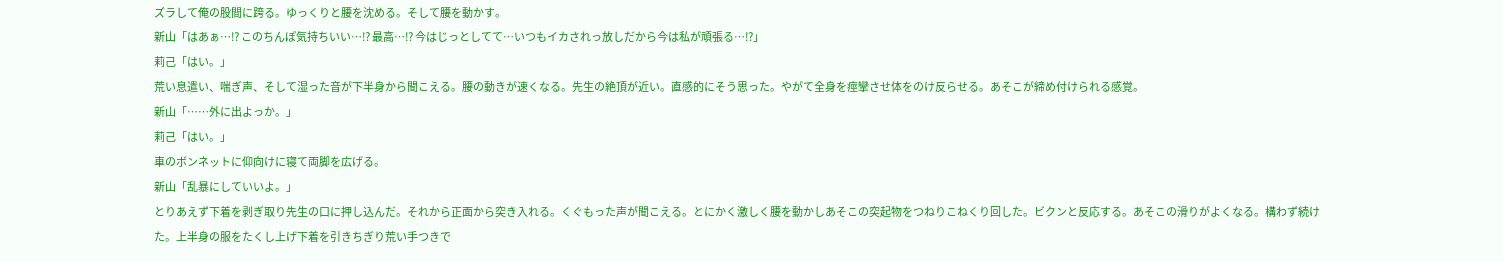ズラして俺の股間に跨る。ゆっくりと腰を沈める。そして腰を動かす。
新山「はあぁ…⁉ このちんぽ気持ちいい…⁉ 最高…⁉ 今はじっとしてて…いつもイカされっ放しだから今は私が頑張る…⁉」
莉己「はい。」
荒い息遣い、喘ぎ声、そして湿った音が下半身から聞こえる。腰の動きが速くなる。先生の絶頂が近い。直感的にそう思った。やがて全身を痙攣させ体をのけ反らせる。あそこが締め付けられる感覚。
新山「……外に出よっか。」
莉己「はい。」
車のボンネットに仰向けに寝て両脚を広げる。
新山「乱暴にしていいよ。」
とりあえず下着を剥ぎ取り先生の口に押し込んだ。それから正面から突き入れる。くぐもった声が聞こえる。とにかく激しく腰を動かしあそこの突起物をつねりこねくり回した。ビクンと反応する。あそこの滑りがよくなる。構わず続けた。上半身の服をたくし上げ下着を引きちぎり荒い手つきで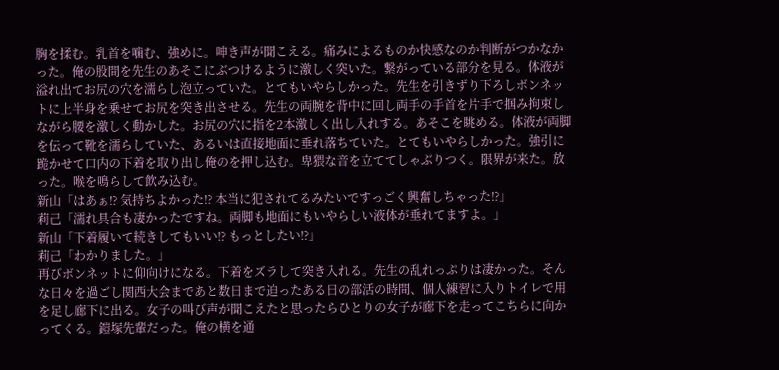胸を揉む。乳首を噛む、強めに。呻き声が聞こえる。痛みによるものか快感なのか判断がつかなかった。俺の股間を先生のあそこにぶつけるように激しく突いた。繋がっている部分を見る。体液が溢れ出てお尻の穴を濡らし泡立っていた。とてもいやらしかった。先生を引きずり下ろしボンネットに上半身を乗せてお尻を突き出させる。先生の両腕を背中に回し両手の手首を片手で掴み拘束しながら腰を激しく動かした。お尻の穴に指を2本激しく出し入れする。あそこを眺める。体液が両脚を伝って靴を濡らしていた、あるいは直接地面に垂れ落ちていた。とてもいやらしかった。強引に跪かせて口内の下着を取り出し俺のを押し込む。卑猥な音を立ててしゃぶりつく。限界が来た。放った。喉を鳴らして飲み込む。
新山「はあぁ⁉ 気持ちよかった⁉ 本当に犯されてるみたいですっごく興奮しちゃった⁉」
莉己「濡れ具合も凄かったですね。両脚も地面にもいやらしい液体が垂れてますよ。」
新山「下着履いて続きしてもいい⁉ もっとしたい⁉」
莉己「わかりました。」
再びボンネットに仰向けになる。下着をズラして突き入れる。先生の乱れっぷりは凄かった。そんな日々を過ごし関西大会まであと数日まで迫ったある日の部活の時間、個人練習に入りトイレで用を足し廊下に出る。女子の叫び声が聞こえたと思ったらひとりの女子が廊下を走ってこちらに向かってくる。鎧塚先輩だった。俺の横を通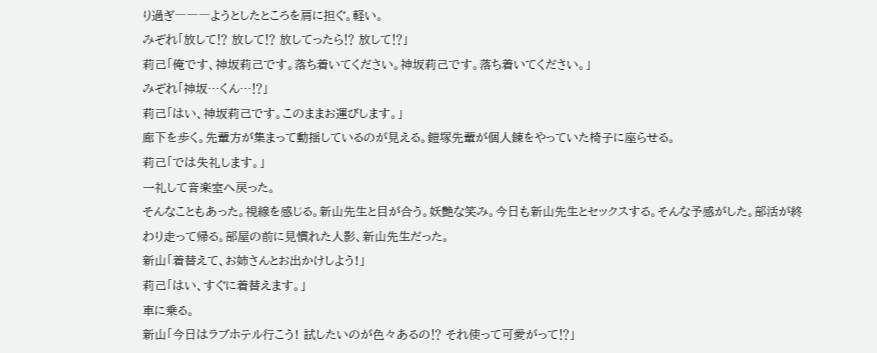り過ぎ―――ようとしたところを肩に担ぐ。軽い。
みぞれ「放して⁉ 放して⁉ 放してったら⁉ 放して⁉」
莉己「俺です、神坂莉己です。落ち着いてください。神坂莉己です。落ち着いてください。」
みぞれ「神坂…くん…⁉」
莉己「はい、神坂莉己です。このままお運びします。」
廊下を歩く。先輩方が集まって動揺しているのが見える。鎧塚先輩が個人錬をやっていた椅子に座らせる。
莉己「では失礼します。」
一礼して音楽室へ戻った。
そんなこともあった。視線を感じる。新山先生と目が合う。妖艶な笑み。今日も新山先生とセックスする。そんな予感がした。部活が終わり走って帰る。部屋の前に見慣れた人影、新山先生だった。
新山「着替えて、お姉さんとお出かけしよう!」
莉己「はい、すぐに着替えます。」
車に乗る。
新山「今日はラブホテル行こう! 試したいのが色々あるの⁉ それ使って可愛がって⁉」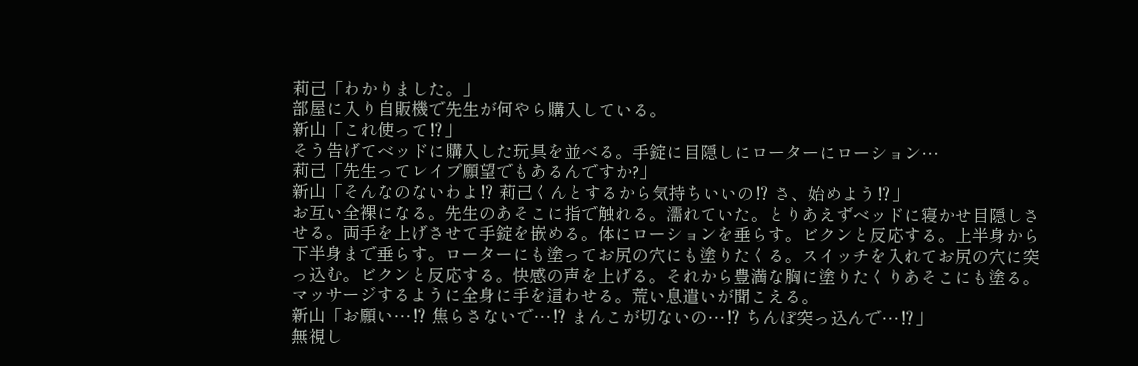莉己「わかりました。」
部屋に入り自販機で先生が何やら購入している。
新山「これ使って⁉」
そう告げてベッドに購入した玩具を並べる。手錠に目隠しにローターにローション…
莉己「先生ってレイプ願望でもあるんですか?」
新山「そんなのないわよ⁉ 莉己くんとするから気持ちいいの⁉ さ、始めよう⁉」
お互い全裸になる。先生のあそこに指で触れる。濡れていた。とりあえずベッドに寝かせ目隠しさせる。両手を上げさせて手錠を嵌める。体にローションを垂らす。ビクンと反応する。上半身から下半身まで垂らす。ローターにも塗ってお尻の穴にも塗りたくる。スイッチを入れてお尻の穴に突っ込む。ビクンと反応する。快感の声を上げる。それから豊満な胸に塗りたくりあそこにも塗る。マッサージするように全身に手を這わせる。荒い息遣いが聞こえる。
新山「お願い…⁉ 焦らさないで…⁉ まんこが切ないの…⁉ ちんぽ突っ込んで…⁉」
無視し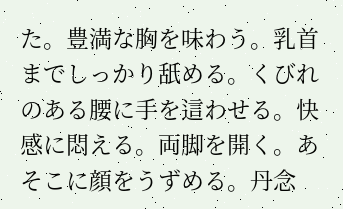た。豊満な胸を味わう。乳首までしっかり舐める。くびれのある腰に手を這わせる。快感に悶える。両脚を開く。あそこに顔をうずめる。丹念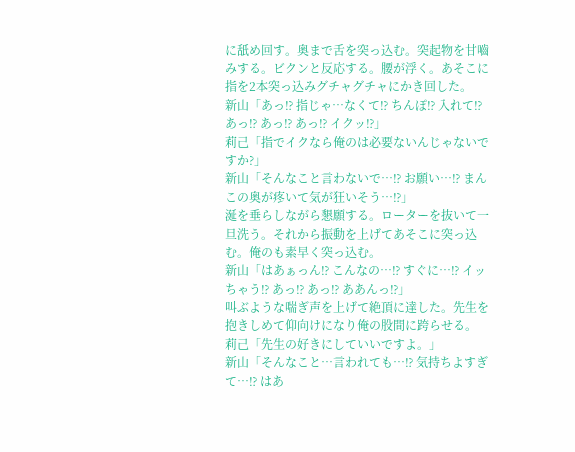に舐め回す。奥まで舌を突っ込む。突起物を甘嚙みする。ビクンと反応する。腰が浮く。あそこに指を2本突っ込みグチャグチャにかき回した。
新山「あっ⁉ 指じゃ…なくて⁉ ちんぽ⁉ 入れて⁉ あっ⁉ あっ⁉ あっ⁉ イクッ⁉」
莉己「指でイクなら俺のは必要ないんじゃないですか?」
新山「そんなこと言わないで…⁉ お願い…⁉ まんこの奥が疼いて気が狂いそう…⁉」
涎を垂らしながら懇願する。ローターを抜いて一旦洗う。それから振動を上げてあそこに突っ込む。俺のも素早く突っ込む。
新山「はあぁっん⁉ こんなの…⁉ すぐに…⁉ イッちゃう⁉ あっ⁉ あっ⁉ ああんっ⁉」
叫ぶような喘ぎ声を上げて絶頂に達した。先生を抱きしめて仰向けになり俺の股間に跨らせる。
莉己「先生の好きにしていいですよ。」
新山「そんなこと…言われても…⁉ 気持ちよすぎて…⁉ はあ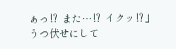ぁっ⁉ また…⁉ イクッ⁉」
うつ伏せにして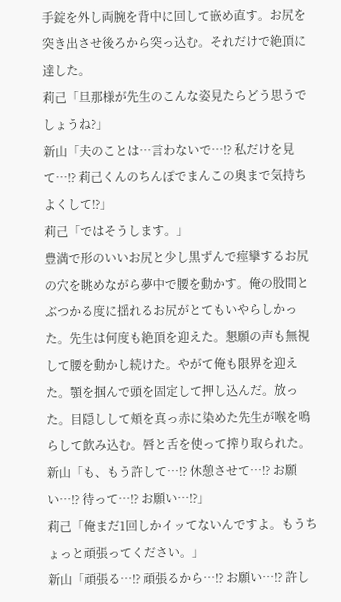手錠を外し両腕を背中に回して嵌め直す。お尻を突き出させ後ろから突っ込む。それだけで絶頂に達した。
莉己「旦那様が先生のこんな姿見たらどう思うでしょうね?」
新山「夫のことは…言わないで…⁉ 私だけを見て…⁉ 莉己くんのちんぽでまんこの奥まで気持ちよくして⁉」
莉己「ではそうします。」
豊満で形のいいお尻と少し黒ずんで痙攣するお尻の穴を眺めながら夢中で腰を動かす。俺の股間とぶつかる度に揺れるお尻がとてもいやらしかった。先生は何度も絶頂を迎えた。懇願の声も無視して腰を動かし続けた。やがて俺も限界を迎えた。顎を掴んで頭を固定して押し込んだ。放った。目隠しして頬を真っ赤に染めた先生が喉を鳴らして飲み込む。唇と舌を使って搾り取られた。
新山「も、もう許して…⁉ 休憩させて…⁉ お願い…⁉ 待って…⁉ お願い…⁉」
莉己「俺まだ1回しかイッてないんですよ。もうちょっと頑張ってください。」
新山「頑張る…⁉ 頑張るから…⁉ お願い…⁉ 許し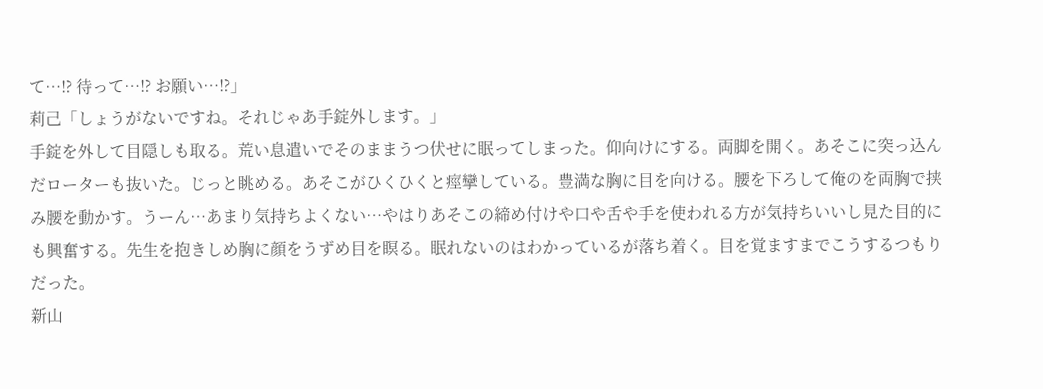て…⁉ 待って…⁉ お願い…⁉」
莉己「しょうがないですね。それじゃあ手錠外します。」
手錠を外して目隠しも取る。荒い息遣いでそのままうつ伏せに眠ってしまった。仰向けにする。両脚を開く。あそこに突っ込んだローターも抜いた。じっと眺める。あそこがひくひくと痙攣している。豊満な胸に目を向ける。腰を下ろして俺のを両胸で挟み腰を動かす。うーん…あまり気持ちよくない…やはりあそこの締め付けや口や舌や手を使われる方が気持ちいいし見た目的にも興奮する。先生を抱きしめ胸に顔をうずめ目を瞑る。眠れないのはわかっているが落ち着く。目を覚ますまでこうするつもりだった。
新山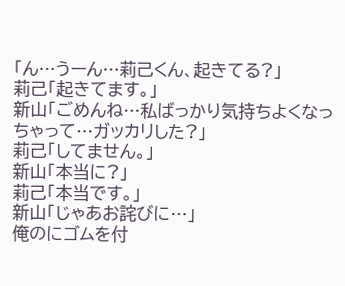「ん…うーん…莉己くん、起きてる?」
莉己「起きてます。」
新山「ごめんね…私ばっかり気持ちよくなっちゃって…ガッカリした?」
莉己「してません。」
新山「本当に?」
莉己「本当です。」
新山「じゃあお詫びに…」
俺のにゴムを付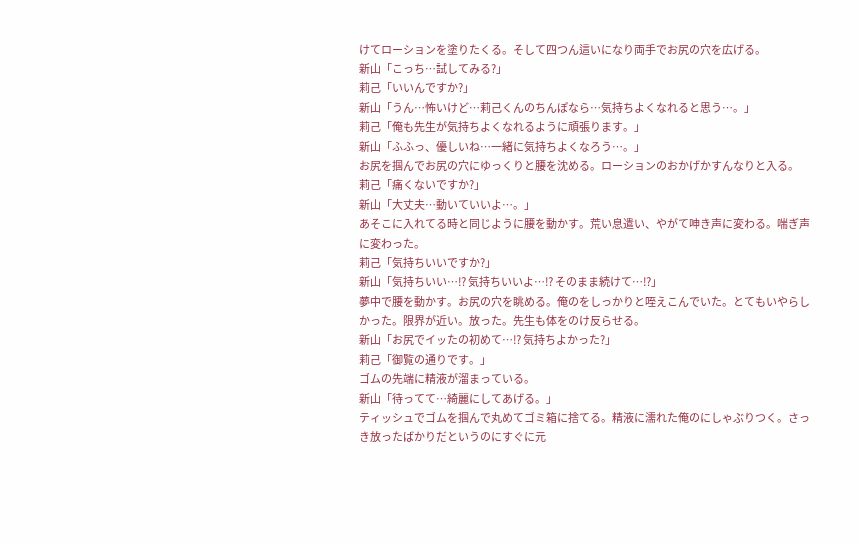けてローションを塗りたくる。そして四つん這いになり両手でお尻の穴を広げる。
新山「こっち…試してみる?」
莉己「いいんですか?」
新山「うん…怖いけど…莉己くんのちんぽなら…気持ちよくなれると思う…。」
莉己「俺も先生が気持ちよくなれるように頑張ります。」
新山「ふふっ、優しいね…一緒に気持ちよくなろう…。」
お尻を掴んでお尻の穴にゆっくりと腰を沈める。ローションのおかげかすんなりと入る。
莉己「痛くないですか?」
新山「大丈夫…動いていいよ…。」
あそこに入れてる時と同じように腰を動かす。荒い息遣い、やがて呻き声に変わる。喘ぎ声に変わった。
莉己「気持ちいいですか?」
新山「気持ちいい…⁉ 気持ちいいよ…⁉ そのまま続けて…⁉」
夢中で腰を動かす。お尻の穴を眺める。俺のをしっかりと咥えこんでいた。とてもいやらしかった。限界が近い。放った。先生も体をのけ反らせる。
新山「お尻でイッたの初めて…⁉ 気持ちよかった?」
莉己「御覧の通りです。」
ゴムの先端に精液が溜まっている。
新山「待ってて…綺麗にしてあげる。」
ティッシュでゴムを掴んで丸めてゴミ箱に捨てる。精液に濡れた俺のにしゃぶりつく。さっき放ったばかりだというのにすぐに元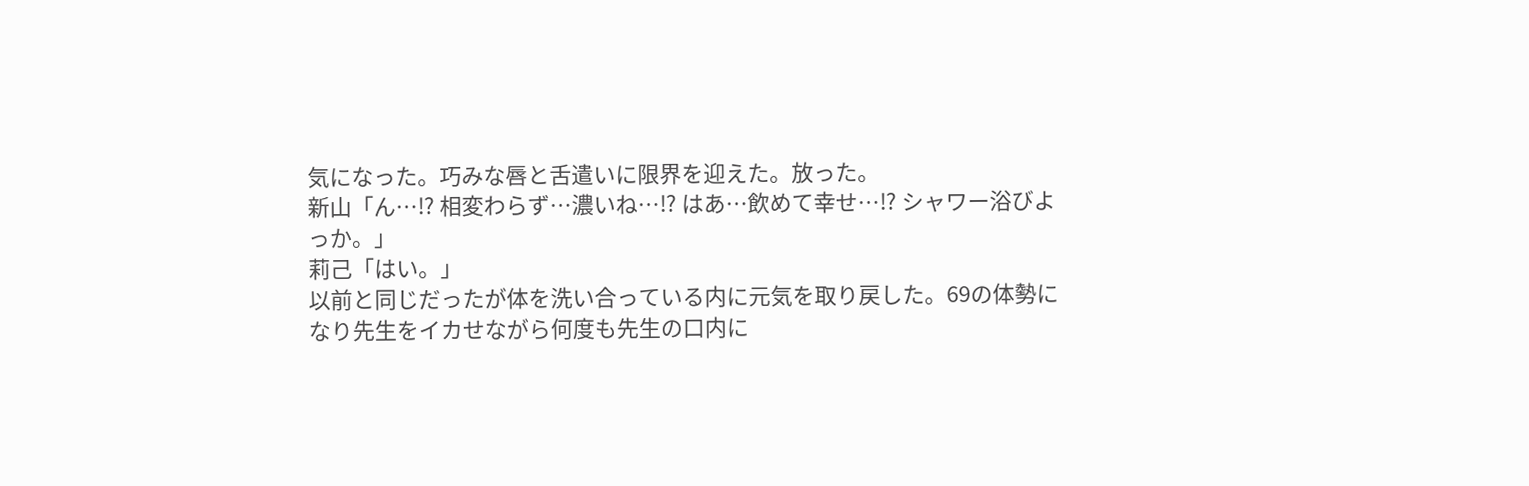気になった。巧みな唇と舌遣いに限界を迎えた。放った。
新山「ん…⁉ 相変わらず…濃いね…⁉ はあ…飲めて幸せ…⁉ シャワー浴びよっか。」
莉己「はい。」
以前と同じだったが体を洗い合っている内に元気を取り戻した。69の体勢になり先生をイカせながら何度も先生の口内に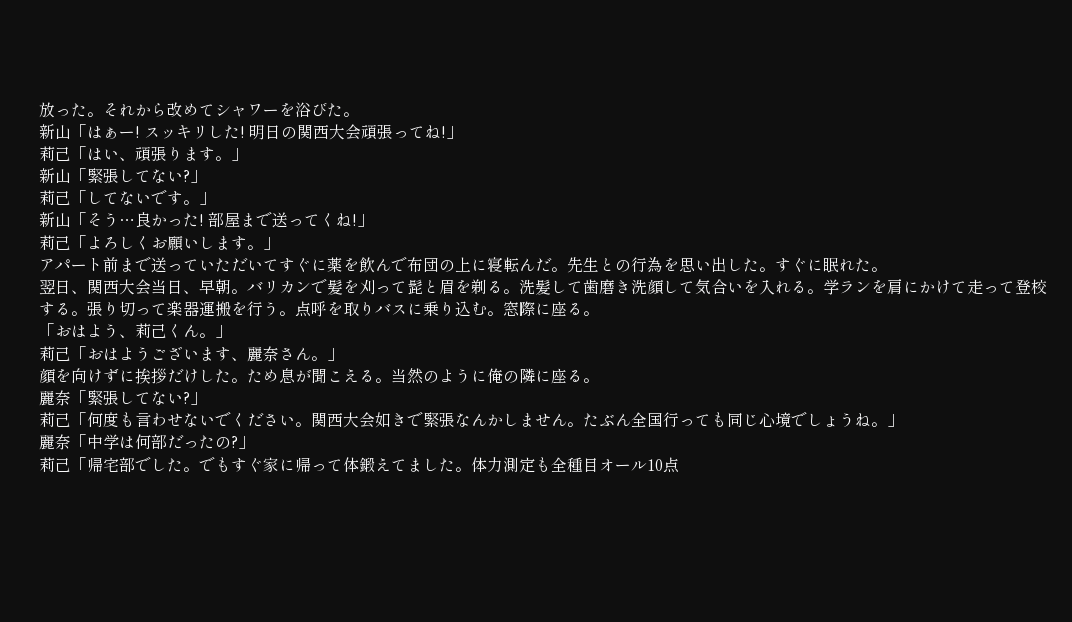放った。それから改めてシャワーを浴びた。
新山「はぁー! スッキリした! 明日の関西大会頑張ってね!」
莉己「はい、頑張ります。」
新山「緊張してない?」
莉己「してないです。」
新山「そう…良かった! 部屋まで送ってくね!」
莉己「よろしくお願いします。」
アパート前まで送っていただいてすぐに薬を飲んで布団の上に寝転んだ。先生との行為を思い出した。すぐに眠れた。
翌日、関西大会当日、早朝。バリカンで髪を刈って髭と眉を剃る。洗髪して歯磨き洗顔して気合いを入れる。学ランを肩にかけて走って登校する。張り切って楽器運搬を行う。点呼を取りバスに乗り込む。窓際に座る。
「おはよう、莉己くん。」
莉己「おはようございます、麗奈さん。」
顔を向けずに挨拶だけした。ため息が聞こえる。当然のように俺の隣に座る。
麗奈「緊張してない?」
莉己「何度も言わせないでください。関西大会如きで緊張なんかしません。たぶん全国行っても同じ心境でしょうね。」
麗奈「中学は何部だったの?」
莉己「帰宅部でした。でもすぐ家に帰って体鍛えてました。体力測定も全種目オール10点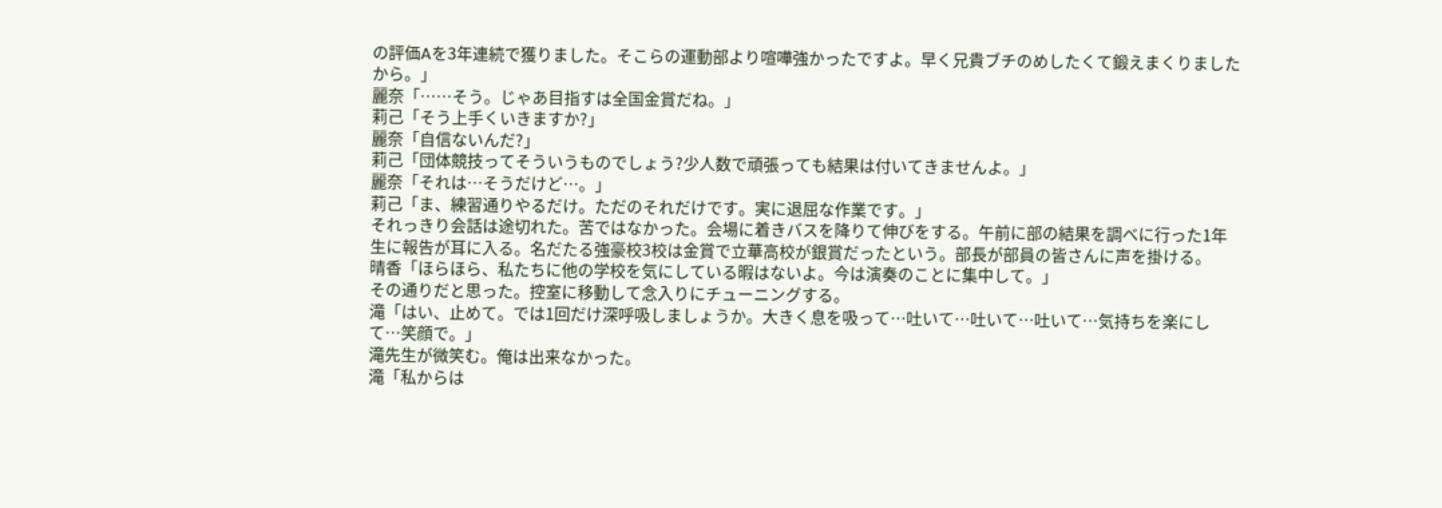の評価Aを3年連続で獲りました。そこらの運動部より喧嘩強かったですよ。早く兄貴ブチのめしたくて鍛えまくりましたから。」
麗奈「……そう。じゃあ目指すは全国金賞だね。」
莉己「そう上手くいきますか?」
麗奈「自信ないんだ?」
莉己「団体競技ってそういうものでしょう?少人数で頑張っても結果は付いてきませんよ。」
麗奈「それは…そうだけど…。」
莉己「ま、練習通りやるだけ。ただのそれだけです。実に退屈な作業です。」
それっきり会話は途切れた。苦ではなかった。会場に着きバスを降りて伸びをする。午前に部の結果を調べに行った1年生に報告が耳に入る。名だたる強豪校3校は金賞で立華高校が銀賞だったという。部長が部員の皆さんに声を掛ける。
晴香「ほらほら、私たちに他の学校を気にしている暇はないよ。今は演奏のことに集中して。」
その通りだと思った。控室に移動して念入りにチューニングする。
滝「はい、止めて。では1回だけ深呼吸しましょうか。大きく息を吸って…吐いて…吐いて…吐いて…気持ちを楽にして…笑顔で。」
滝先生が微笑む。俺は出来なかった。
滝「私からは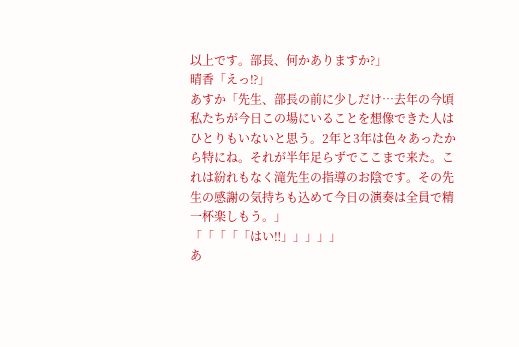以上です。部長、何かありますか?」
晴香「えっ⁉」
あすか「先生、部長の前に少しだけ…去年の今頃私たちが今日この場にいることを想像できた人はひとりもいないと思う。2年と3年は色々あったから特にね。それが半年足らずでここまで来た。これは紛れもなく滝先生の指導のお陰です。その先生の感謝の気持ちも込めて今日の演奏は全員で精一杯楽しもう。」
「「「「「はい‼」」」」」
あ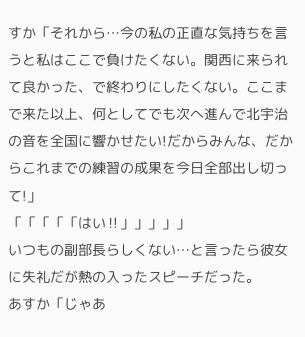すか「それから…今の私の正直な気持ちを言うと私はここで負けたくない。関西に来られて良かった、で終わりにしたくない。ここまで来た以上、何としてでも次へ進んで北宇治の音を全国に響かせたい!だからみんな、だからこれまでの練習の成果を今日全部出し切って!」
「「「「「はい‼」」」」」
いつもの副部長らしくない…と言ったら彼女に失礼だが熱の入ったスピーチだった。
あすか「じゃあ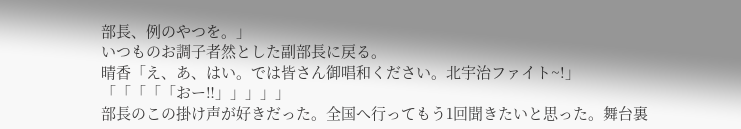部長、例のやつを。」
いつものお調子者然とした副部長に戻る。
晴香「え、あ、はい。では皆さん御唱和ください。北宇治ファイト~!」
「「「「「おー‼」」」」」
部長のこの掛け声が好きだった。全国へ行ってもう1回聞きたいと思った。舞台裏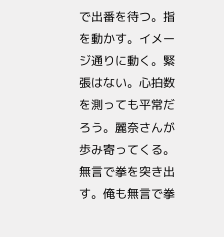で出番を待つ。指を動かす。イメージ通りに動く。緊張はない。心拍数を測っても平常だろう。麗奈さんが歩み寄ってくる。無言で拳を突き出す。俺も無言で拳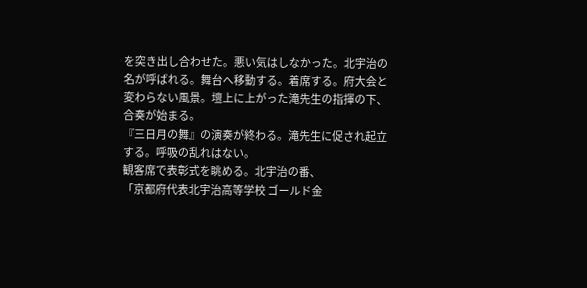を突き出し合わせた。悪い気はしなかった。北宇治の名が呼ばれる。舞台へ移動する。着席する。府大会と変わらない風景。壇上に上がった滝先生の指揮の下、合奏が始まる。
『三日月の舞』の演奏が終わる。滝先生に促され起立する。呼吸の乱れはない。
観客席で表彰式を眺める。北宇治の番、
「京都府代表北宇治高等学校 ゴールド金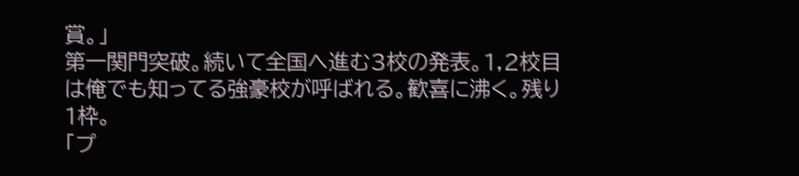賞。」
第一関門突破。続いて全国へ進む3校の発表。1,2校目は俺でも知ってる強豪校が呼ばれる。歓喜に沸く。残り1枠。
「プ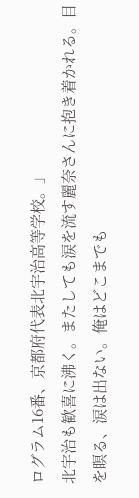ログラム16番、京都府代表北宇治高等学校。」
北宇治も歓喜に沸く。またしても涙を流す麗奈さんに抱き着かれる。目を瞑る、涙は出ない。俺はどこまでも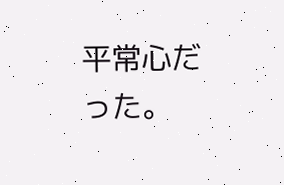平常心だった。